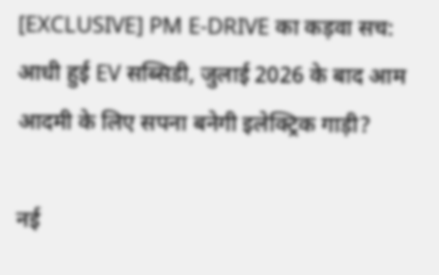[EXCLUSIVE] PM E-DRIVE का कड़वा सच: आधी हुई EV सब्सिडी, जुलाई 2026 के बाद आम आदमी के लिए सपना बनेगी इलेक्ट्रिक गाड़ी?

नई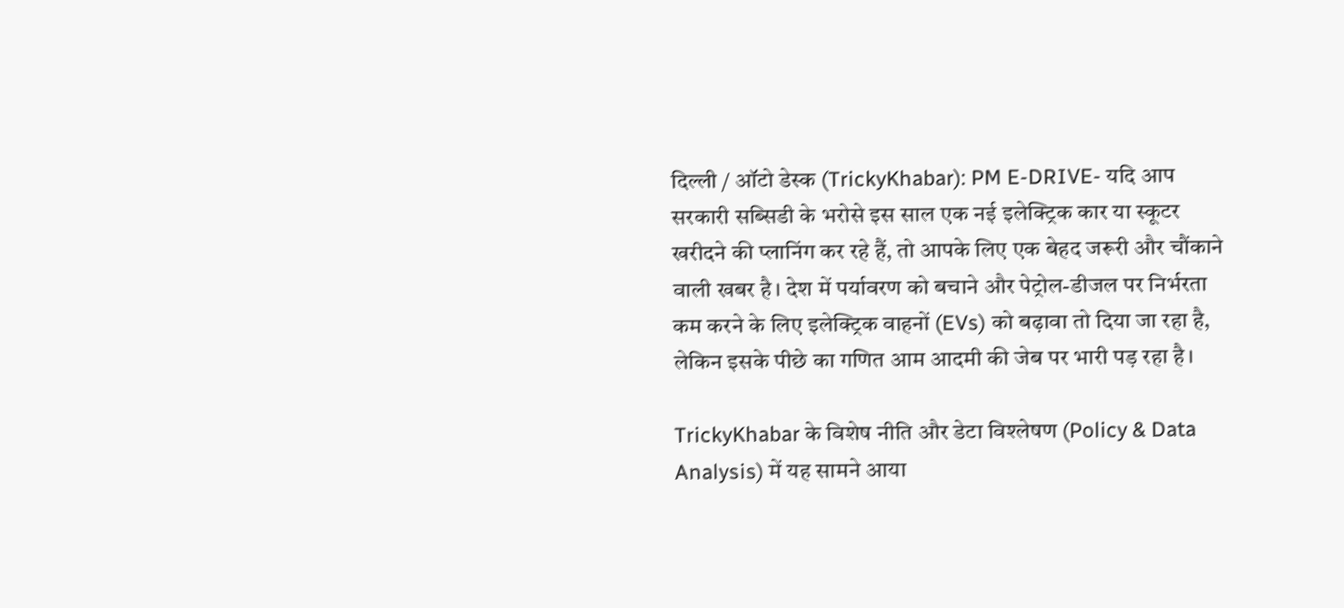दिल्ली / ऑटो डेस्क (TrickyKhabar): PM E-DRIVE- यदि आप सरकारी सब्सिडी के भरोसे इस साल एक नई इलेक्ट्रिक कार या स्कूटर खरीदने की प्लानिंग कर रहे हैं, तो आपके लिए एक बेहद जरूरी और चौंकाने वाली खबर है। देश में पर्यावरण को बचाने और पेट्रोल-डीजल पर निर्भरता कम करने के लिए इलेक्ट्रिक वाहनों (EVs) को बढ़ावा तो दिया जा रहा है, लेकिन इसके पीछे का गणित आम आदमी की जेब पर भारी पड़ रहा है।

TrickyKhabar के विशेष नीति और डेटा विश्लेषण (Policy & Data Analysis) में यह सामने आया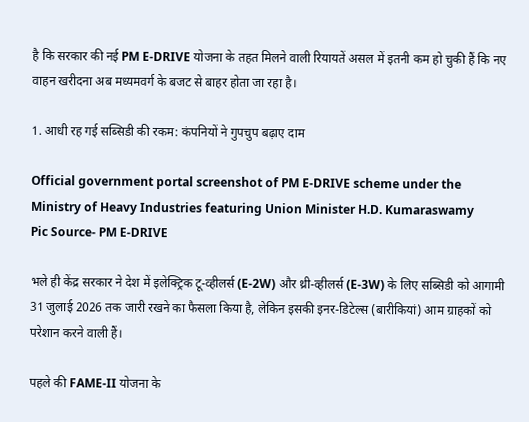है कि सरकार की नई PM E-DRIVE योजना के तहत मिलने वाली रियायतें असल में इतनी कम हो चुकी हैं कि नए वाहन खरीदना अब मध्यमवर्ग के बजट से बाहर होता जा रहा है।

1. आधी रह गई सब्सिडी की रकम: कंपनियों ने गुपचुप बढ़ाए दाम

Official government portal screenshot of PM E-DRIVE scheme under the Ministry of Heavy Industries featuring Union Minister H.D. Kumaraswamy
Pic Source- PM E-DRIVE

भले ही केंद्र सरकार ने देश में इलेक्ट्रिक टू-व्हीलर्स (E-2W) और थ्री-व्हीलर्स (E-3W) के लिए सब्सिडी को आगामी 31 जुलाई 2026 तक जारी रखने का फैसला किया है, लेकिन इसकी इनर-डिटेल्स (बारीकियां) आम ग्राहकों को परेशान करने वाली हैं।

पहले की FAME-II योजना के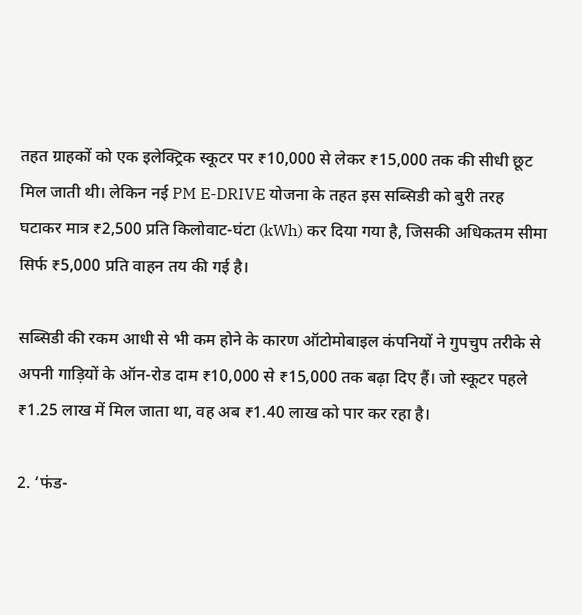तहत ग्राहकों को एक इलेक्ट्रिक स्कूटर पर ₹10,000 से लेकर ₹15,000 तक की सीधी छूट मिल जाती थी। लेकिन नई PM E-DRIVE योजना के तहत इस सब्सिडी को बुरी तरह घटाकर मात्र ₹2,500 प्रति किलोवाट-घंटा (kWh) कर दिया गया है, जिसकी अधिकतम सीमा सिर्फ ₹5,000 प्रति वाहन तय की गई है।

सब्सिडी की रकम आधी से भी कम होने के कारण ऑटोमोबाइल कंपनियों ने गुपचुप तरीके से अपनी गाड़ियों के ऑन-रोड दाम ₹10,000 से ₹15,000 तक बढ़ा दिए हैं। जो स्कूटर पहले ₹1.25 लाख में मिल जाता था, वह अब ₹1.40 लाख को पार कर रहा है।

2. ‘फंड-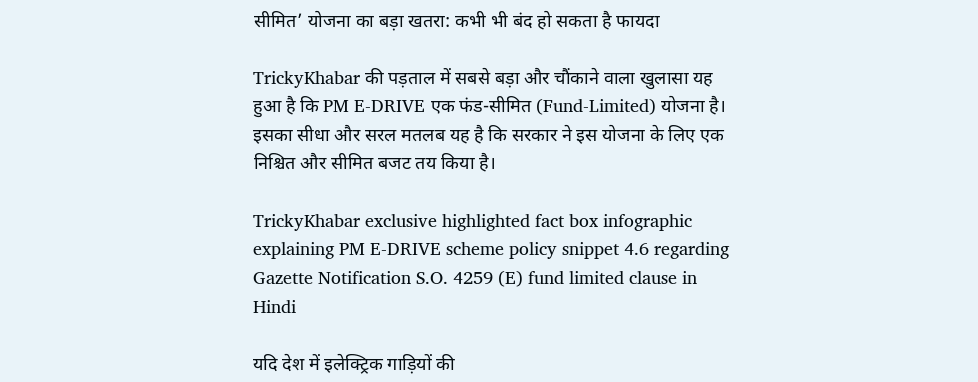सीमित’ योजना का बड़ा खतरा: कभी भी बंद हो सकता है फायदा

TrickyKhabar की पड़ताल में सबसे बड़ा और चौंकाने वाला खुलासा यह हुआ है कि PM E-DRIVE एक फंड-सीमित (Fund-Limited) योजना है। इसका सीधा और सरल मतलब यह है कि सरकार ने इस योजना के लिए एक निश्चित और सीमित बजट तय किया है।

TrickyKhabar exclusive highlighted fact box infographic explaining PM E-DRIVE scheme policy snippet 4.6 regarding Gazette Notification S.O. 4259 (E) fund limited clause in Hindi

यदि देश में इलेक्ट्रिक गाड़ियों की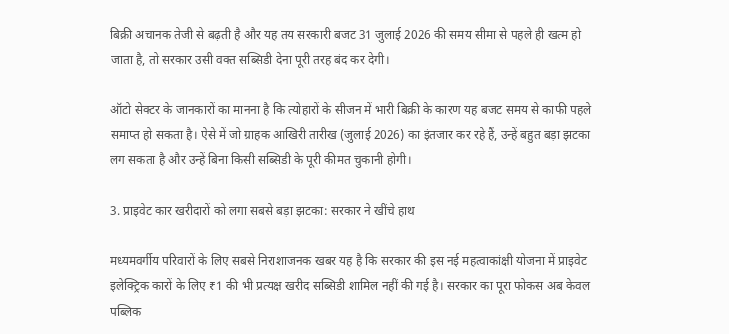बिक्री अचानक तेजी से बढ़ती है और यह तय सरकारी बजट 31 जुलाई 2026 की समय सीमा से पहले ही खत्म हो जाता है, तो सरकार उसी वक्त सब्सिडी देना पूरी तरह बंद कर देगी।

ऑटो सेक्टर के जानकारों का मानना है कि त्योहारों के सीजन में भारी बिक्री के कारण यह बजट समय से काफी पहले समाप्त हो सकता है। ऐसे में जो ग्राहक आखिरी तारीख (जुलाई 2026) का इंतजार कर रहे हैं, उन्हें बहुत बड़ा झटका लग सकता है और उन्हें बिना किसी सब्सिडी के पूरी कीमत चुकानी होगी।

3. प्राइवेट कार खरीदारों को लगा सबसे बड़ा झटका: सरकार ने खींचे हाथ

मध्यमवर्गीय परिवारों के लिए सबसे निराशाजनक खबर यह है कि सरकार की इस नई महत्वाकांक्षी योजना में प्राइवेट इलेक्ट्रिक कारों के लिए ₹1 की भी प्रत्यक्ष खरीद सब्सिडी शामिल नहीं की गई है। सरकार का पूरा फोकस अब केवल पब्लिक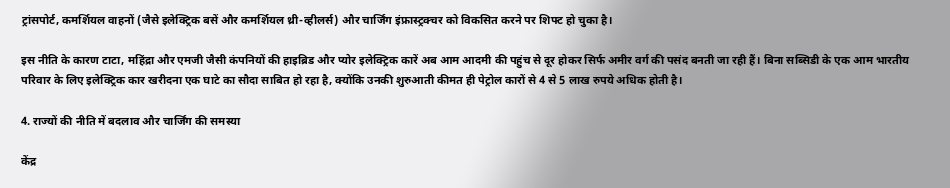ट्रांसपोर्ट, कमर्शियल वाहनों (जैसे इलेक्ट्रिक बसें और कमर्शियल थ्री-व्हीलर्स) और चार्जिंग इंफ्रास्ट्रक्चर को विकसित करने पर शिफ्ट हो चुका है।

इस नीति के कारण टाटा, महिंद्रा और एमजी जैसी कंपनियों की हाइब्रिड और प्योर इलेक्ट्रिक कारें अब आम आदमी की पहुंच से दूर होकर सिर्फ अमीर वर्ग की पसंद बनती जा रही हैं। बिना सब्सिडी के एक आम भारतीय परिवार के लिए इलेक्ट्रिक कार खरीदना एक घाटे का सौदा साबित हो रहा है, क्योंकि उनकी शुरुआती कीमत ही पेट्रोल कारों से 4 से 5 लाख रुपये अधिक होती है।

4. राज्यों की नीति में बदलाव और चार्जिंग की समस्या

केंद्र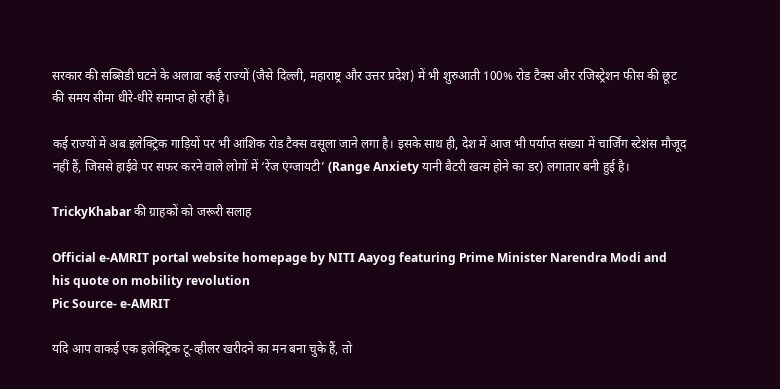सरकार की सब्सिडी घटने के अलावा कई राज्यों (जैसे दिल्ली, महाराष्ट्र और उत्तर प्रदेश) में भी शुरुआती 100% रोड टैक्स और रजिस्ट्रेशन फीस की छूट की समय सीमा धीरे-धीरे समाप्त हो रही है।

कई राज्यों में अब इलेक्ट्रिक गाड़ियों पर भी आंशिक रोड टैक्स वसूला जाने लगा है। इसके साथ ही, देश में आज भी पर्याप्त संख्या में चार्जिंग स्टेशंस मौजूद नहीं हैं, जिससे हाईवे पर सफर करने वाले लोगों में ‘रेंज एंग्जायटी’ (Range Anxiety यानी बैटरी खत्म होने का डर) लगातार बनी हुई है।

TrickyKhabar की ग्राहकों को जरूरी सलाह

Official e-AMRIT portal website homepage by NITI Aayog featuring Prime Minister Narendra Modi and his quote on mobility revolution
Pic Source- e-AMRIT

यदि आप वाकई एक इलेक्ट्रिक टू-व्हीलर खरीदने का मन बना चुके हैं, तो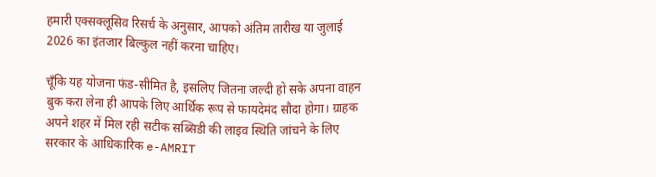हमारी एक्सक्लूसिव रिसर्च के अनुसार, आपको अंतिम तारीख या जुलाई 2026 का इंतजार बिल्कुल नहीं करना चाहिए।

चूँकि यह योजना फंड-सीमित है, इसलिए जितना जल्दी हो सके अपना वाहन बुक करा लेना ही आपके लिए आर्थिक रूप से फायदेमंद सौदा होगा। ग्राहक अपने शहर में मिल रही सटीक सब्सिडी की लाइव स्थिति जांचने के लिए सरकार के आधिकारिक e-AMRIT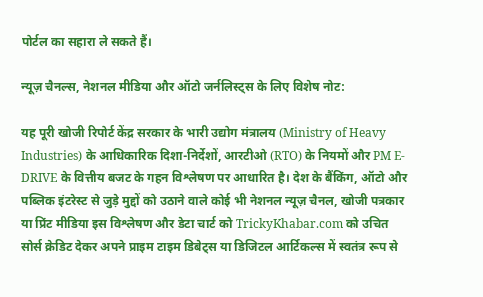पोर्टल का सहारा ले सकते हैं।

न्यूज़ चैनल्स, नेशनल मीडिया और ऑटो जर्नलिस्ट्स के लिए विशेष नोट:

यह पूरी खोजी रिपोर्ट केंद्र सरकार के भारी उद्योग मंत्रालय (Ministry of Heavy Industries) के आधिकारिक दिशा-निर्देशों, आरटीओ (RTO) के नियमों और PM E-DRIVE के वित्तीय बजट के गहन विश्लेषण पर आधारित है। देश के बैंकिंग, ऑटो और पब्लिक इंटरेस्ट से जुड़े मुद्दों को उठाने वाले कोई भी नेशनल न्यूज़ चैनल, खोजी पत्रकार या प्रिंट मीडिया इस विश्लेषण और डेटा चार्ट को TrickyKhabar.com को उचित सोर्स क्रेडिट देकर अपने प्राइम टाइम डिबेट्स या डिजिटल आर्टिकल्स में स्वतंत्र रूप से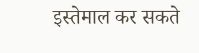इस्तेमाल कर सकते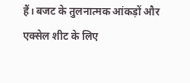हैं। बजट के तुलनात्मक आंकड़ों और एक्सेल शीट के लिए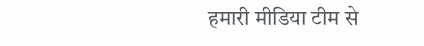हमारी मीडिया टीम से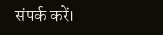संपर्क करें।